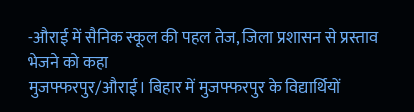-औराई में सैनिक स्कूल की पहल तेज, जिला प्रशासन से प्रस्ताव भेजने को कहा
मुजफ्फरपुर/औराई। बिहार में मुजफ्फरपुर के विद्यार्थियों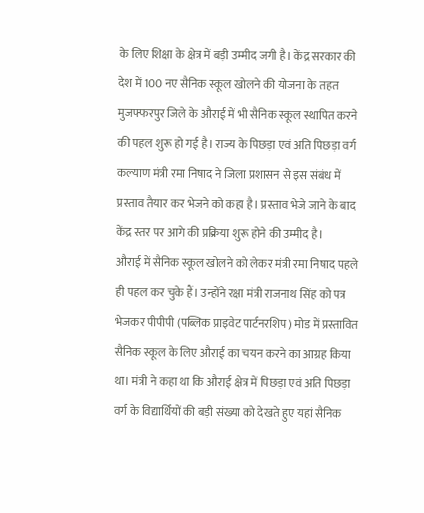के लिए शिक्षा के क्षेत्र में बड़ी उम्मीद जगी है। केंद्र सरकार की देश में 100 नए सैनिक स्कूल खोलने की योजना के तहत मुजफ्फरपुर जिले के औराई में भी सैनिक स्कूल स्थापित करने की पहल शुरू हो गई है। राज्य के पिछड़ा एवं अति पिछड़ा वर्ग कल्याण मंत्री रमा निषाद ने जिला प्रशासन से इस संबंध में प्रस्ताव तैयार कर भेजने को कहा है। प्रस्ताव भेजे जाने के बाद केंद्र स्तर पर आगे की प्रक्रिया शुरू होने की उम्मीद है।
औराई में सैनिक स्कूल खोलने को लेकर मंत्री रमा निषाद पहले ही पहल कर चुके हैं। उन्होंने रक्षा मंत्री राजनाथ सिंह को पत्र भेजकर पीपीपी (पब्लिक प्राइवेट पार्टनरशिप) मोड में प्रस्तावित सैनिक स्कूल के लिए औराई का चयन करने का आग्रह किया था। मंत्री ने कहा था कि औराई क्षेत्र में पिछड़ा एवं अति पिछड़ा वर्ग के विद्यार्थियों की बड़ी संख्या को देखते हुए यहां सैनिक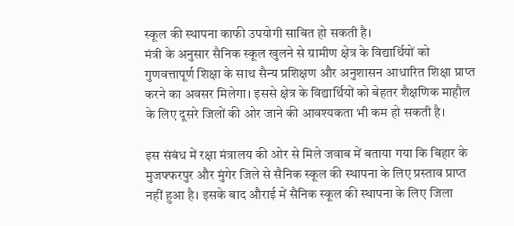स्कूल की स्थापना काफी उपयोगी साबित हो सकती है।
मंत्री के अनुसार सैनिक स्कूल खुलने से ग्रामीण क्षेत्र के विद्यार्थियों को गुणवत्तापूर्ण शिक्षा के साथ सैन्य प्रशिक्षण और अनुशासन आधारित शिक्षा प्राप्त करने का अवसर मिलेगा। इससे क्षेत्र के विद्यार्थियों को बेहतर शैक्षणिक माहौल के लिए दूसरे जिलों की ओर जाने की आवश्यकता भी कम हो सकती है।

इस संबंध में रक्षा मंत्रालय की ओर से मिले जवाब में बताया गया कि बिहार के मुजफ्फरपुर और मुंगेर जिले से सैनिक स्कूल की स्थापना के लिए प्रस्ताव प्राप्त नहीं हुआ है। इसके बाद औराई में सैनिक स्कूल की स्थापना के लिए जिला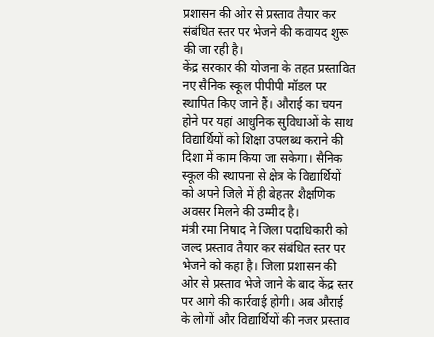प्रशासन की ओर से प्रस्ताव तैयार कर संबंधित स्तर पर भेजने की कवायद शुरू की जा रही है।
केंद्र सरकार की योजना के तहत प्रस्तावित नए सैनिक स्कूल पीपीपी मॉडल पर स्थापित किए जाने हैं। औराई का चयन होने पर यहां आधुनिक सुविधाओं के साथ विद्यार्थियों को शिक्षा उपलब्ध कराने की दिशा में काम किया जा सकेगा। सैनिक स्कूल की स्थापना से क्षेत्र के विद्यार्थियों को अपने जिले में ही बेहतर शैक्षणिक अवसर मिलने की उम्मीद है।
मंत्री रमा निषाद ने जिला पदाधिकारी को जल्द प्रस्ताव तैयार कर संबंधित स्तर पर भेजने को कहा है। जिला प्रशासन की ओर से प्रस्ताव भेजे जाने के बाद केंद्र स्तर पर आगे की कार्रवाई होगी। अब औराई के लोगों और विद्यार्थियों की नजर प्रस्ताव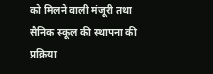को मिलने वाली मंजूरी तथा सैनिक स्कूल की स्थापना की प्रक्रिया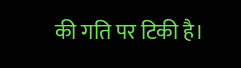की गति पर टिकी है।